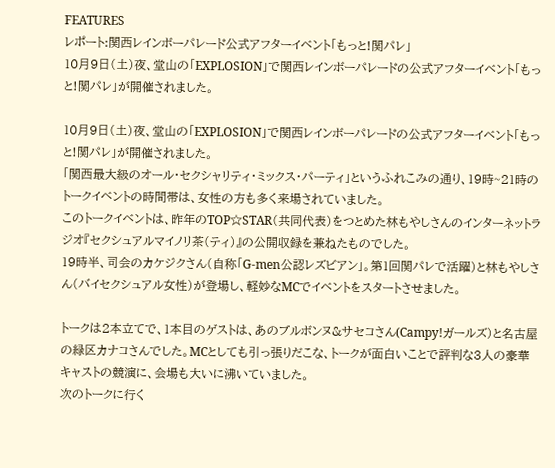FEATURES
レポート:関西レインボーパレード公式アフターイベント「もっと!関パレ」
10月9日(土)夜、堂山の「EXPLOSION」で関西レインボーパレードの公式アフターイベント「もっと!関パレ」が開催されました。

10月9日(土)夜、堂山の「EXPLOSION」で関西レインボーパレードの公式アフターイベント「もっと!関パレ」が開催されました。
「関西最大級のオール・セクシャリティ・ミックス・パーティ」というふれこみの通り、19時~21時のトークイベントの時間帯は、女性の方も多く来場されていました。
このトークイベントは、昨年のTOP☆STAR(共同代表)をつとめた林もやしさんのインターネットラジオ『セクシュアルマイノリ茶(ティ)』の公開収録を兼ねたものでした。
19時半、司会のカケジクさん(自称「G-men公認レズビアン」。第1回関パレで活躍)と林もやしさん(バイセクシュアル女性)が登場し、軽妙なMCでイベントをスタートさせました。

トークは2本立てで、1本目のゲストは、あのブルボンヌ&サセコさん(Campy!ガールズ)と名古屋の緑区カナコさんでした。MCとしても引っ張りだこな、トークが面白いことで評判な3人の豪華キャストの競演に、会場も大いに沸いていました。
次のトークに行く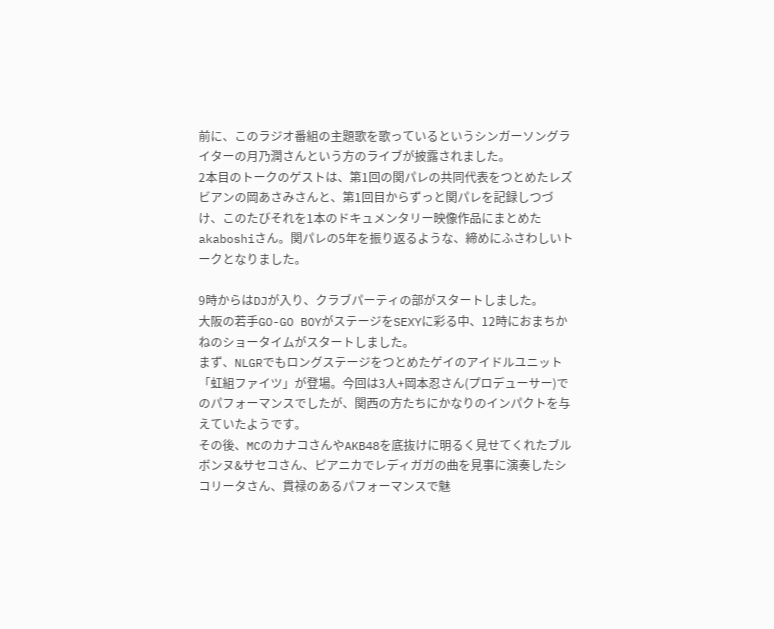前に、このラジオ番組の主題歌を歌っているというシンガーソングライターの月乃潤さんという方のライブが披露されました。
2本目のトークのゲストは、第1回の関パレの共同代表をつとめたレズビアンの岡あさみさんと、第1回目からずっと関パレを記録しつづけ、このたびそれを1本のドキュメンタリー映像作品にまとめたakaboshiさん。関パレの5年を振り返るような、締めにふさわしいトークとなりました。

9時からはDJが入り、クラブパーティの部がスタートしました。
大阪の若手GO-GO BOYがステージをSEXYに彩る中、12時におまちかねのショータイムがスタートしました。
まず、NLGRでもロングステージをつとめたゲイのアイドルユニット「虹組ファイツ」が登場。今回は3人+岡本忍さん(プロデューサー)でのパフォーマンスでしたが、関西の方たちにかなりのインパクトを与えていたようです。
その後、MCのカナコさんやAKB48を底抜けに明るく見せてくれたブルボンヌ&サセコさん、ピアニカでレディガガの曲を見事に演奏したシコリータさん、貫禄のあるパフォーマンスで魅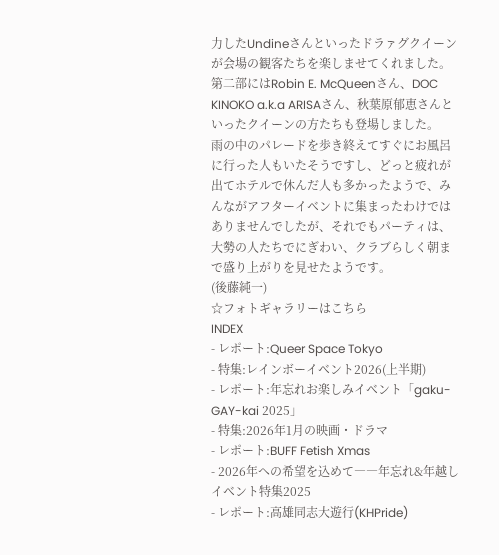力したUndineさんといったドラァグクイーンが会場の観客たちを楽しませてくれました。第二部にはRobin E. McQueenさん、DOC KINOKO a.k.a ARISAさん、秋葉原郁恵さんといったクイーンの方たちも登場しました。
雨の中のパレードを歩き終えてすぐにお風呂に行った人もいたそうですし、どっと疲れが出てホテルで休んだ人も多かったようで、みんながアフターイベントに集まったわけではありませんでしたが、それでもパーティは、大勢の人たちでにぎわい、クラブらしく朝まで盛り上がりを見せたようです。
(後藤純一)
☆フォトギャラリーはこちら
INDEX
- レポート:Queer Space Tokyo
- 特集:レインボーイベント2026(上半期)
- レポート:年忘れお楽しみイベント「gaku-GAY-kai 2025」
- 特集:2026年1月の映画・ドラマ
- レポート:BUFF Fetish Xmas
- 2026年への希望を込めて――年忘れ&年越しイベント特集2025
- レポート:高雄同志大遊行(KHPride)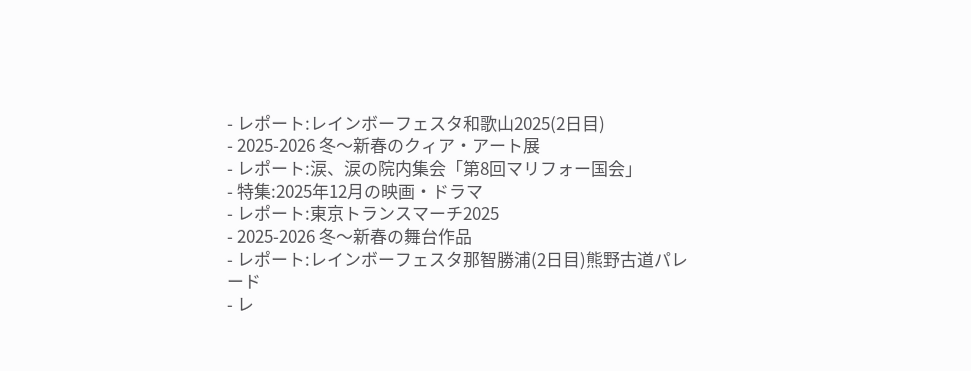- レポート:レインボーフェスタ和歌山2025(2日目)
- 2025-2026 冬〜新春のクィア・アート展
- レポート:涙、涙の院内集会「第8回マリフォー国会」
- 特集:2025年12月の映画・ドラマ
- レポート:東京トランスマーチ2025
- 2025-2026 冬〜新春の舞台作品
- レポート:レインボーフェスタ那智勝浦(2日目)熊野古道パレード
- レ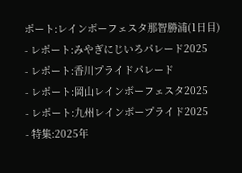ポート:レインボーフェスタ那智勝浦(1日目)
- レポート:みやぎにじいろパレード2025
- レポート:香川プライドパレード
- レポート:岡山レインボーフェスタ2025
- レポート:九州レインボープライド2025
- 特集:2025年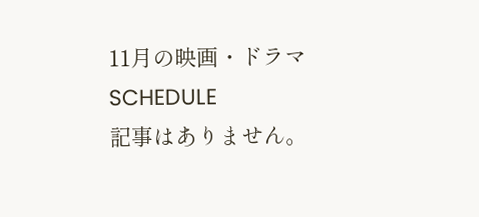11月の映画・ドラマ
SCHEDULE
記事はありません。